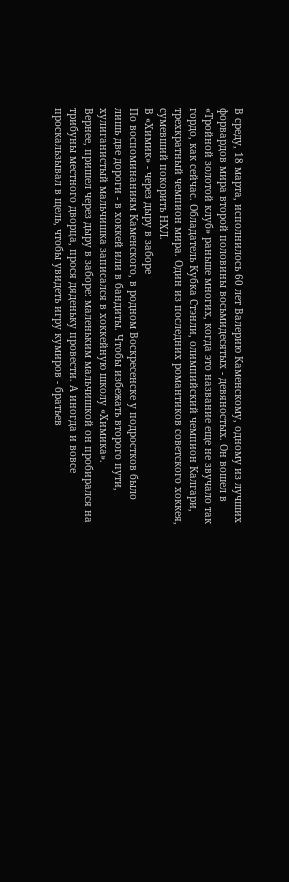В среду, 18 марта, исполнилось 60 лет Валерию Каменскому, одному из лучших форвардов мира второй половины восьмидесятых - девяностых. Он вошел в «Тройной золотой клуб» раньше многих, когда это название еще не звучало так гордо, как сейчас. Обладатель Кубка Стэнли, олимпийский чемпион Калгари, трехкратный чемпион мира. Один из последних романтиков советского хоккея, сумевший покорить НХЛ.
В «Химик» - через дыру в заборе
По воспоминаниям Каменского, в родном Воскресенске у подростков было лишь две дороги - в хоккей или в бандиты. Чтобы избежать второго пути, хулиганистый мальчишка записался в хоккейную школу «Химика».
Вернее, пришел через дыру в заборе: маленьким мальчишкой он пробирался на трибуны местного дворца, прося дяденьку провести. А иногда и вовсе проскальзывал в щель, чтобы увидеть игру кумиров - братьев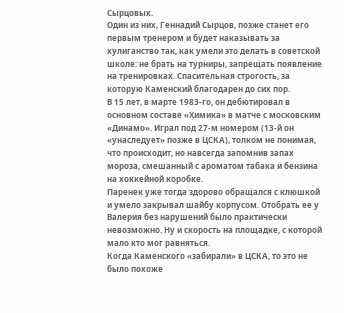Сырцовых.
Один из них, Геннадий Сырцов, позже станет его первым тренером и будет наказывать за хулиганство так, как умели это делать в советской школе: не брать на турниры, запрещать появление на тренировках. Спасительная строгость, за которую Каменский благодарен до сих пор.
В 15 лет, в марте 1983-го, он дебютировал в основном составе «Химика» в матче с московским «Динамо». Играл под 27-м номером (13-й он «унаследует» позже в ЦСКА), толком не понимая, что происходит, но навсегда запомнив запах мороза, смешанный с ароматом табака и бензина на хоккейной коробке.
Паренек уже тогда здорово обращался с клюшкой и умело закрывал шайбу корпусом. Отобрать ее у Валерия без нарушений было практически невозможно. Ну и скорость на площадке, с которой мало кто мог равняться.
Когда Каменского «забирали» в ЦСКА, то это не было похоже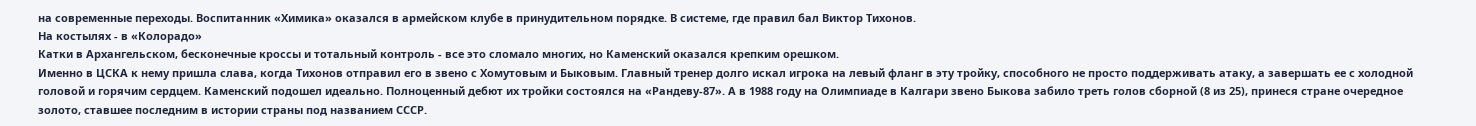на современные переходы. Воспитанник «Химика» оказался в армейском клубе в принудительном порядке. В системе, где правил бал Виктор Тихонов.
На костылях - в «Колорадо»
Катки в Архангельском, бесконечные кроссы и тотальный контроль - все это сломало многих, но Каменский оказался крепким орешком.
Именно в ЦСКА к нему пришла слава, когда Тихонов отправил его в звено с Хомутовым и Быковым. Главный тренер долго искал игрока на левый фланг в эту тройку, способного не просто поддерживать атаку, а завершать ее с холодной головой и горячим сердцем. Каменский подошел идеально. Полноценный дебют их тройки состоялся на «Рандеву-87». А в 1988 году на Олимпиаде в Калгари звено Быкова забило треть голов сборной (8 из 25), принеся стране очередное золото, ставшее последним в истории страны под названием СССР.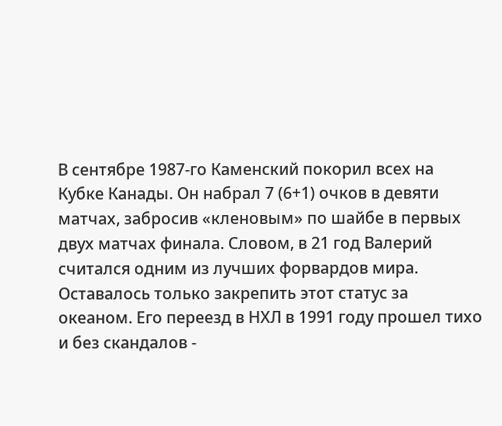В сентябре 1987-го Каменский покорил всех на Кубке Канады. Он набрал 7 (6+1) очков в девяти матчах, забросив «кленовым» по шайбе в первых двух матчах финала. Словом, в 21 год Валерий считался одним из лучших форвардов мира.
Оставалось только закрепить этот статус за океаном. Его переезд в НХЛ в 1991 году прошел тихо и без скандалов -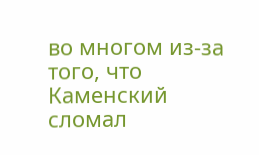во многом из-за того, что Каменский сломал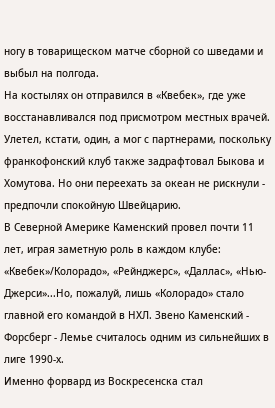ногу в товарищеском матче сборной со шведами и выбыл на полгода.
На костылях он отправился в «Квебек», где уже восстанавливался под присмотром местных врачей. Улетел, кстати, один, а мог с партнерами, поскольку франкофонский клуб также задрафтовал Быкова и Хомутова. Но они переехать за океан не рискнули - предпочли спокойную Швейцарию.
В Северной Америке Каменский провел почти 11 лет, играя заметную роль в каждом клубе: «Квебек»/Колорадо», «Рейнджерс», «Даллас», «Нью-Джерси»...Но, пожалуй, лишь «Колорадо» стало главной его командой в НХЛ. Звено Каменский - Форсберг - Лемье считалось одним из сильнейших в лиге 1990-х.
Именно форвард из Воскресенска стал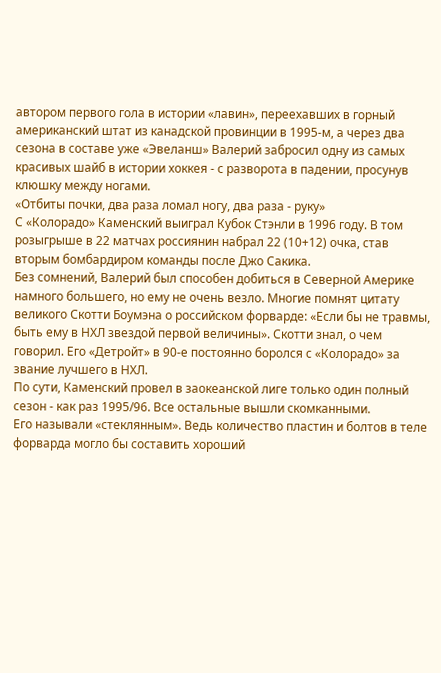автором первого гола в истории «лавин», переехавших в горный американский штат из канадской провинции в 1995-м, а через два сезона в составе уже «Эвеланш» Валерий забросил одну из самых красивых шайб в истории хоккея - с разворота в падении, просунув клюшку между ногами.
«Отбиты почки, два раза ломал ногу, два раза - руку»
С «Колорадо» Каменский выиграл Кубок Стэнли в 1996 году. В том розыгрыше в 22 матчах россиянин набрал 22 (10+12) очка, став вторым бомбардиром команды после Джо Сакика.
Без сомнений, Валерий был способен добиться в Северной Америке намного большего, но ему не очень везло. Многие помнят цитату великого Скотти Боумэна о российском форварде: «Если бы не травмы, быть ему в НХЛ звездой первой величины». Скотти знал, о чем говорил. Его «Детройт» в 90-е постоянно боролся с «Колорадо» за звание лучшего в НХЛ.
По сути, Каменский провел в заокеанской лиге только один полный сезон - как раз 1995/96. Все остальные вышли скомканными.
Его называли «стеклянным». Ведь количество пластин и болтов в теле форварда могло бы составить хороший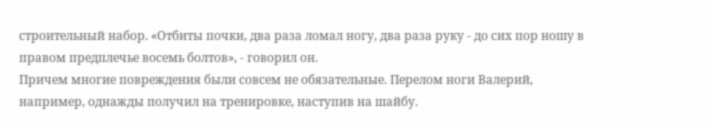строительный набор. «Отбиты почки, два раза ломал ногу, два раза руку - до сих пор ношу в правом предплечье восемь болтов», - говорил он.
Причем многие повреждения были совсем не обязательные. Перелом ноги Валерий, например, однажды получил на тренировке, наступив на шайбу.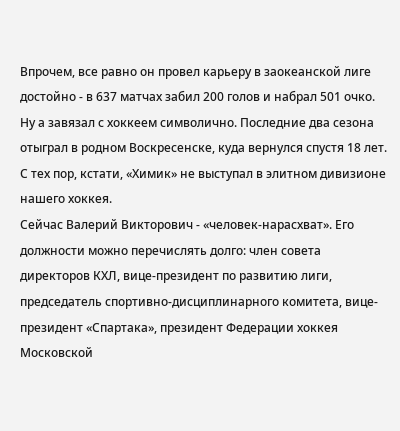Впрочем, все равно он провел карьеру в заокеанской лиге достойно - в 637 матчах забил 200 голов и набрал 501 очко.
Ну а завязал с хоккеем символично. Последние два сезона отыграл в родном Воскресенске, куда вернулся спустя 18 лет. С тех пор, кстати, «Химик» не выступал в элитном дивизионе нашего хоккея.
Сейчас Валерий Викторович - «человек-нарасхват». Его должности можно перечислять долго: член совета директоров КХЛ, вице-президент по развитию лиги, председатель спортивно-дисциплинарного комитета, вице-президент «Спартака», президент Федерации хоккея Московской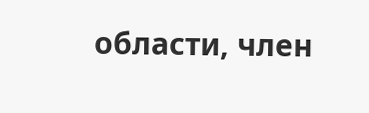области, член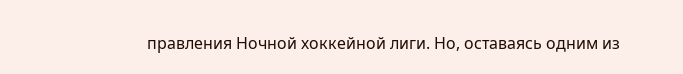правления Ночной хоккейной лиги. Но, оставаясь одним из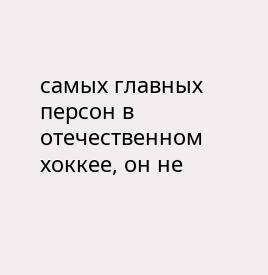самых главных персон в отечественном хоккее, он не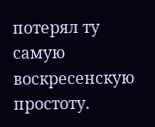потерял ту самую воскресенскую простоту.